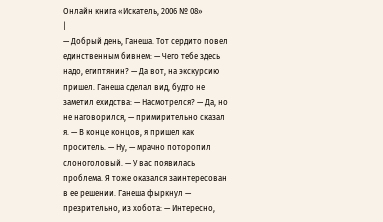Онлайн книга «Искатель, 2006 № 08»
|
— Добрый день, Ганеша. Тот сердито повел единственным бивнем: — Чего тебе здесь надо, египтянин? — Да вот, на экскурсию пришел. Ганеша сделал вид, будто не заметил ехидства: — Насмотрелся? — Да, но не наговорился, — примирительно сказал я. — В конце концов, я пришел как проситель. — Ну, — мрачно поторопил слоноголовый. — У вас появилась проблема. Я тоже оказался заинтересован в ее решении. Ганеша фыркнул — презрительно, из хобота: — Интересно,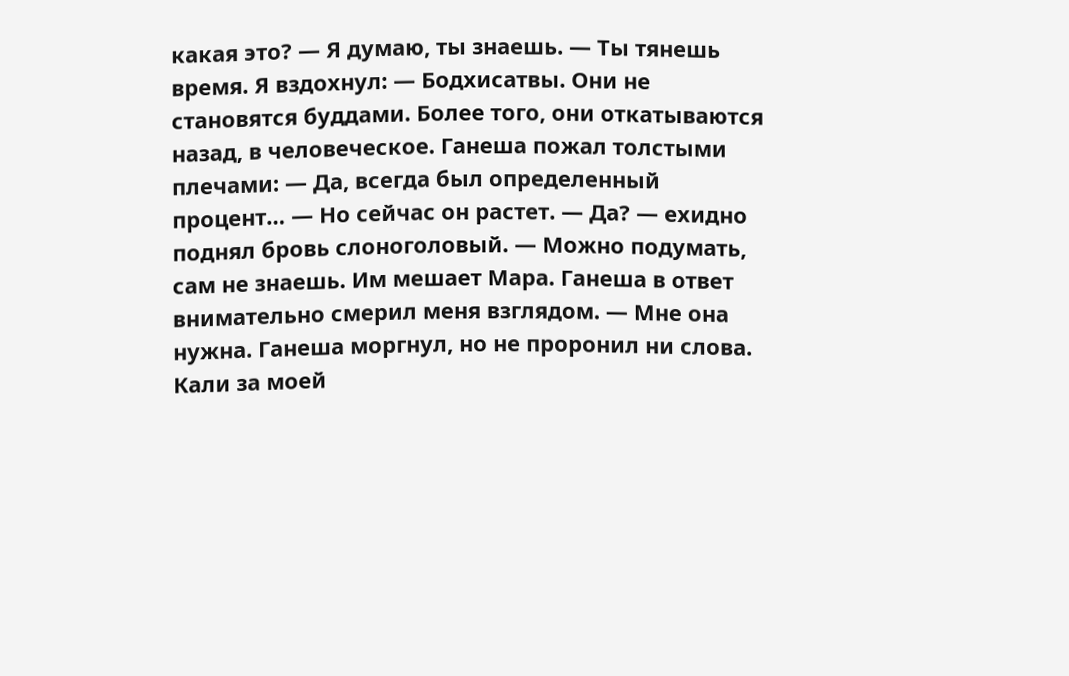какая это? — Я думаю, ты знаешь. — Ты тянешь время. Я вздохнул: — Бодхисатвы. Они не становятся буддами. Более того, они откатываются назад, в человеческое. Ганеша пожал толстыми плечами: — Да, всегда был определенный процент… — Но сейчас он растет. — Да? — ехидно поднял бровь слоноголовый. — Можно подумать, сам не знаешь. Им мешает Мара. Ганеша в ответ внимательно смерил меня взглядом. — Мне она нужна. Ганеша моргнул, но не проронил ни слова. Кали за моей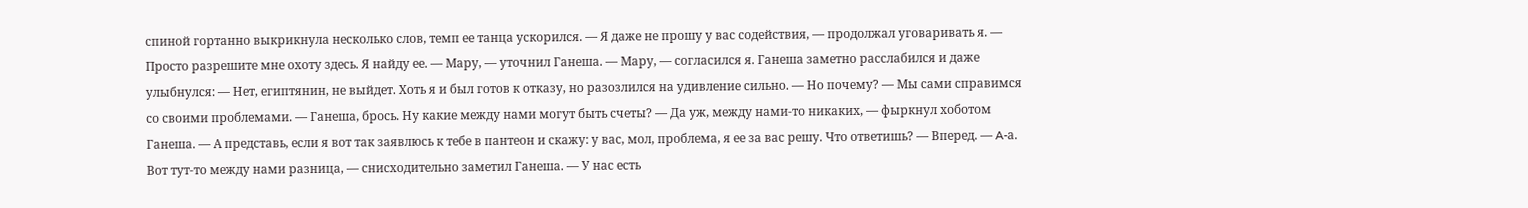спиной гортанно выкрикнула несколько слов, темп ее танца ускорился. — Я даже не прошу у вас содействия, — продолжал уговаривать я. — Просто разрешите мне охоту здесь. Я найду ее. — Мару, — уточнил Ганеша. — Мару, — согласился я. Ганеша заметно расслабился и даже улыбнулся: — Нет, египтянин, не выйдет. Хоть я и был готов к отказу, но разозлился на удивление сильно. — Но почему? — Мы сами справимся со своими проблемами. — Ганеша, брось. Ну какие между нами могут быть счеты? — Да уж, между нами-то никаких, — фыркнул хоботом Ганеша. — А представь, если я вот так заявлюсь к тебе в пантеон и скажу: у вас, мол, проблема, я ее за вас решу. Что ответишь? — Вперед. — A-а. Вот тут-то между нами разница, — снисходительно заметил Ганеша. — У нас есть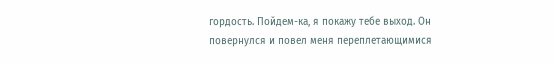гордость. Пойдем-ка, я покажу тебе выход. Он повернулся и повел меня переплетающимися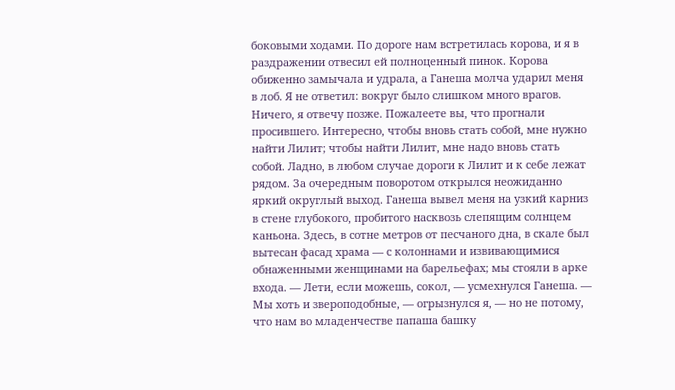боковыми ходами. По дороге нам встретилась корова, и я в раздражении отвесил ей полноценный пинок. Корова обиженно замычала и удрала, а Ганеша молча ударил меня в лоб. Я не ответил: вокруг было слишком много врагов. Ничего, я отвечу позже. Пожалеете вы, что прогнали просившего. Интересно, чтобы вновь стать собой, мне нужно найти Лилит; чтобы найти Лилит, мне надо вновь стать собой. Ладно, в любом случае дороги к Лилит и к себе лежат рядом. За очередным поворотом открылся неожиданно яркий округлый выход. Ганеша вывел меня на узкий карниз в стене глубокого, пробитого насквозь слепящим солнцем каньона. Здесь, в сотне метров от песчаного дна, в скале был вытесан фасад храма — с колоннами и извивающимися обнаженными женщинами на барельефах; мы стояли в арке входа. — Лети, если можешь, сокол, — усмехнулся Ганеша. — Мы хоть и звероподобные, — огрызнулся я, — но не потому, что нам во младенчестве папаша башку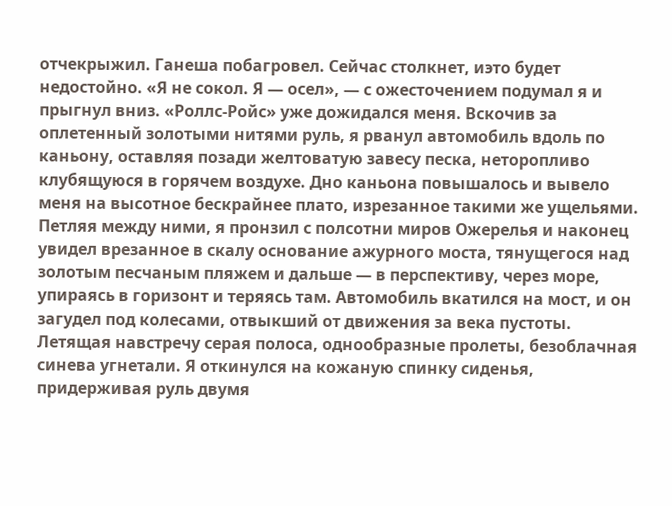отчекрыжил. Ганеша побагровел. Сейчас столкнет, иэто будет недостойно. «Я не сокол. Я — осел», — с ожесточением подумал я и прыгнул вниз. «Роллс-Ройс» уже дожидался меня. Вскочив за оплетенный золотыми нитями руль, я рванул автомобиль вдоль по каньону, оставляя позади желтоватую завесу песка, неторопливо клубящуюся в горячем воздухе. Дно каньона повышалось и вывело меня на высотное бескрайнее плато, изрезанное такими же ущельями. Петляя между ними, я пронзил с полсотни миров Ожерелья и наконец увидел врезанное в скалу основание ажурного моста, тянущегося над золотым песчаным пляжем и дальше — в перспективу, через море, упираясь в горизонт и теряясь там. Автомобиль вкатился на мост, и он загудел под колесами, отвыкший от движения за века пустоты. Летящая навстречу серая полоса, однообразные пролеты, безоблачная синева угнетали. Я откинулся на кожаную спинку сиденья, придерживая руль двумя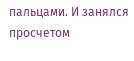пальцами. И занялся просчетом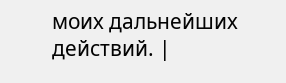моих дальнейших действий. |